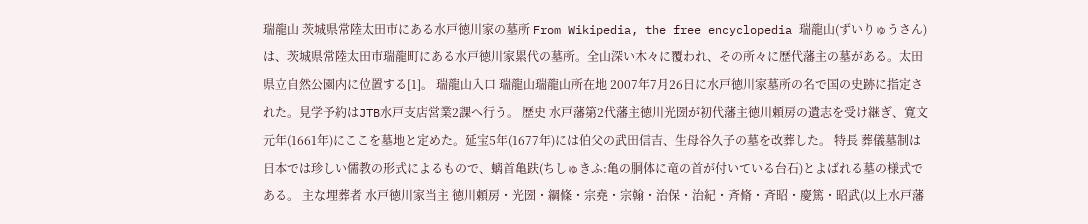瑞龍山 茨城県常陸太田市にある水戸徳川家の墓所 From Wikipedia, the free encyclopedia 瑞龍山(ずいりゅうさん)は、茨城県常陸太田市瑞龍町にある水戸徳川家累代の墓所。全山深い木々に覆われ、その所々に歴代藩主の墓がある。太田県立自然公園内に位置する[1]。 瑞龍山入口 瑞龍山瑞龍山所在地 2007年7月26日に水戸徳川家墓所の名で国の史跡に指定された。見学予約はJTB水戸支店営業2課へ行う。 歴史 水戸藩第2代藩主徳川光圀が初代藩主徳川頼房の遺志を受け継ぎ、寛文元年(1661年)にここを墓地と定めた。延宝5年(1677年)には伯父の武田信吉、生母谷久子の墓を改葬した。 特長 葬儀墓制は日本では珍しい儒教の形式によるもので、螭首亀趺(ちしゅきふ:亀の胴体に竜の首が付いている台石)とよばれる墓の様式である。 主な埋葬者 水戸徳川家当主 徳川頼房・光圀・綱條・宗堯・宗翰・治保・治紀・斉脩・斉昭・慶篤・昭武(以上水戸藩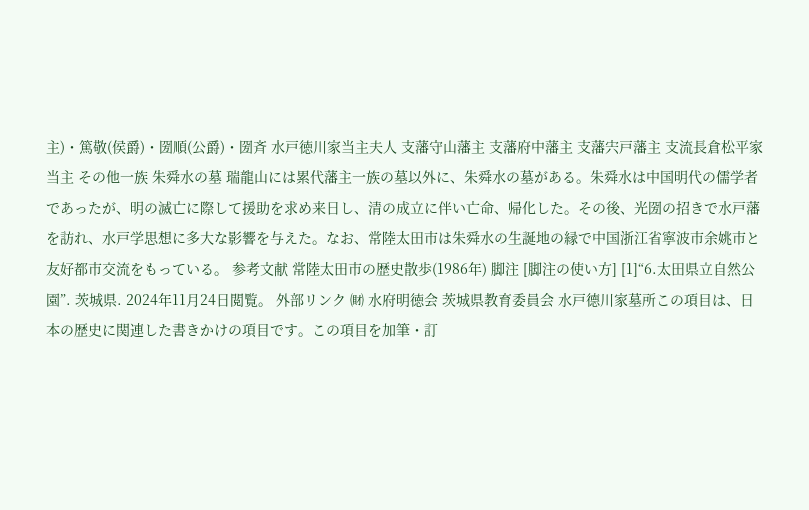主)・篤敬(侯爵)・圀順(公爵)・圀斉 水戸徳川家当主夫人 支藩守山藩主 支藩府中藩主 支藩宍戸藩主 支流長倉松平家当主 その他一族 朱舜水の墓 瑞龍山には累代藩主一族の墓以外に、朱舜水の墓がある。朱舜水は中国明代の儒学者であったが、明の滅亡に際して援助を求め来日し、清の成立に伴い亡命、帰化した。その後、光圀の招きで水戸藩を訪れ、水戸学思想に多大な影響を与えた。なお、常陸太田市は朱舜水の生誕地の縁で中国浙江省寧波市余姚市と友好都市交流をもっている。 参考文献 常陸太田市の歴史散歩(1986年) 脚注 [脚注の使い方] [1]“6.太田県立自然公園”. 茨城県. 2024年11月24日閲覧。 外部リンク ㈶ 水府明徳会 茨城県教育委員会 水戸德川家墓所この項目は、日本の歴史に関連した書きかけの項目です。この項目を加筆・訂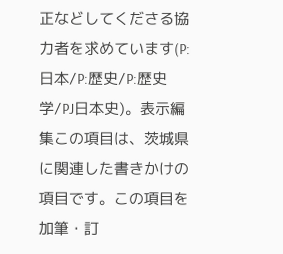正などしてくださる協力者を求めています(P:日本/P:歴史/P:歴史学/PJ日本史)。表示編集この項目は、茨城県に関連した書きかけの項目です。この項目を加筆・訂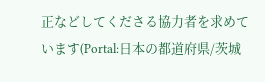正などしてくださる協力者を求めています(Portal:日本の都道府県/茨城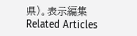県)。表示編集 Related Articles